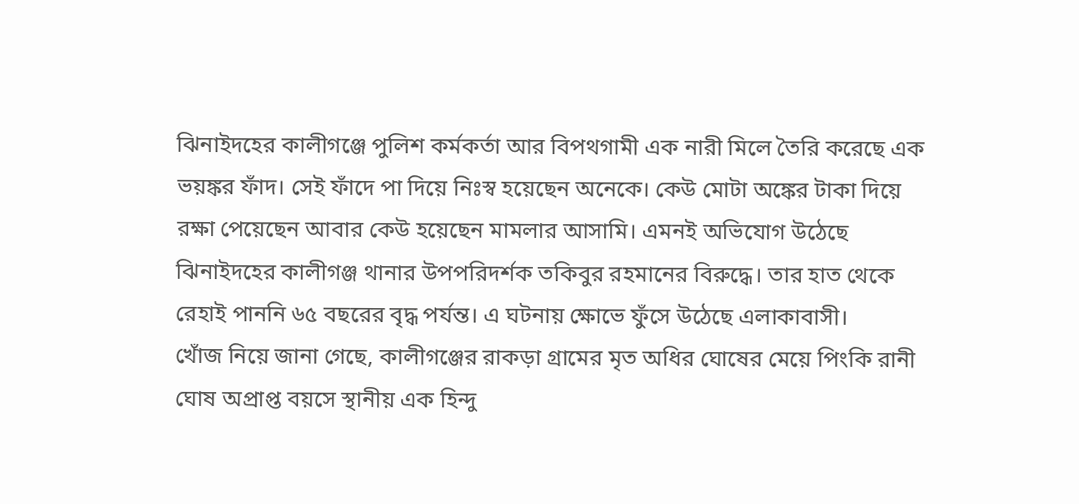ঝিনাইদহের কালীগঞ্জে পুলিশ কর্মকর্তা আর বিপথগামী এক নারী মিলে তৈরি করেছে এক ভয়ঙ্কর ফাঁদ। সেই ফাঁদে পা দিয়ে নিঃস্ব হয়েছেন অনেকে। কেউ মোটা অঙ্কের টাকা দিয়ে রক্ষা পেয়েছেন আবার কেউ হয়েছেন মামলার আসামি। এমনই অভিযোগ উঠেছে ঝিনাইদহের কালীগঞ্জ থানার উপপরিদর্শক তকিবুর রহমানের বিরুদ্ধে। তার হাত থেকে রেহাই পাননি ৬৫ বছরের বৃদ্ধ পর্যন্ত। এ ঘটনায় ক্ষোভে ফুঁসে উঠেছে এলাকাবাসী।
খোঁজ নিয়ে জানা গেছে, কালীগঞ্জের রাকড়া গ্রামের মৃত অধির ঘোষের মেয়ে পিংকি রানী ঘোষ অপ্রাপ্ত বয়সে স্থানীয় এক হিন্দু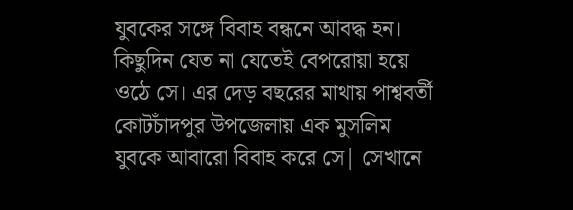যুবকের সঙ্গে বিবাহ বন্ধনে আবদ্ধ হন। কিছুদিন যেত না যেতেই বেপরোয়া হয়ে ওঠে সে। এর দেড় বছরের মাথায় পাশ্ববর্তী কোটচাঁদপুর উপজেলায় এক মুসলিম যুবকে আবারো বিবাহ করে সে| সেখানে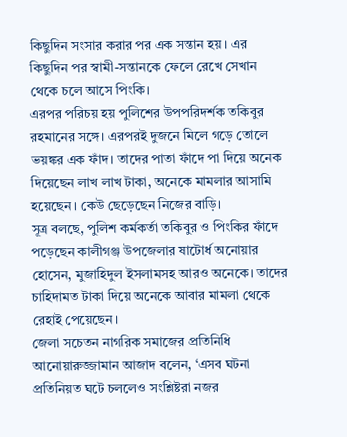কিছুদিন সংসার করার পর এক সন্তান হয়। এর কিছুদিন পর স্বামী-সন্তানকে ফেলে রেখে সেখান থেকে চলে আসে পিংকি।
এরপর পরিচয় হয় পুলিশের উপপরিদর্শক তকিবুর রহমানের সঙ্গে। এরপরই দুজনে মিলে গড়ে তোলে ভয়ঙ্কর এক ফাঁদ। তাদের পাতা ফাঁদে পা দিয়ে অনেক দিয়েছেন লাখ লাখ টাকা, অনেকে মামলার আসামি হয়েছেন। কেউ ছেড়েছেন নিজের বাড়ি।
সূত্র বলছে, পুলিশ কর্মকর্তা তকিবুর ও পিংকির ফাঁদে পড়েছেন কালীগঞ্জ উপজেলার ষাটোর্ধ অনোয়ার হোসেন, মুজাহিদুল ইসলামসহ আরও অনেকে। তাদের চাহিদামত টাকা দিয়ে অনেকে আবার মামলা থেকে রেহাই পেয়েছেন।
জেলা সচেতন নাগরিক সমাজের প্রতিনিধি আনোয়ারুজ্জামান আজাদ বলেন, ‘এসব ঘটনা প্রতিনিয়ত ঘটে চললেও সংশ্লিষ্টরা নজর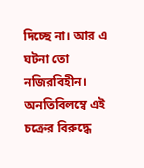দিচ্ছে না। আর এ ঘটনা তো নজিরবিহীন। অনতিবিলম্বে এই চক্রের বিরুদ্ধে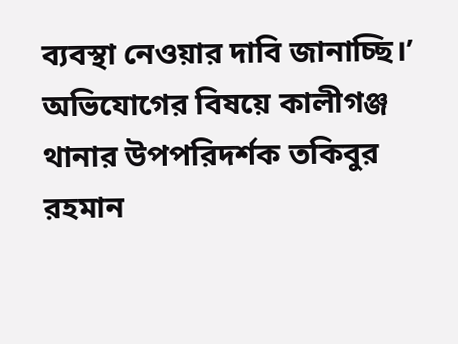ব্যবস্থা নেওয়ার দাবি জানাচ্ছি।’
অভিযোগের বিষয়ে কালীগঞ্জ থানার উপপরিদর্শক তকিবুর রহমান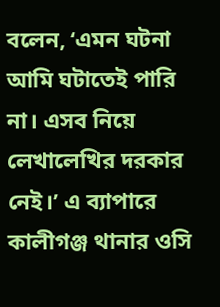বলেন, ‘এমন ঘটনা আমি ঘটাতেই পারি না। এসব নিয়ে লেখালেখির দরকার নেই।’ এ ব্যাপারে কালীগঞ্জ থানার ওসি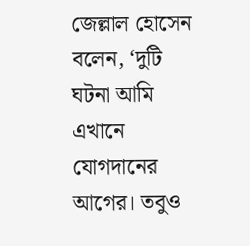জেল্লাল হোসেন বলেন, ‘দুটি ঘটনা আমি এখানে যোগদানের আগের। তবুও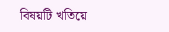বিষয়টি খতিয়ে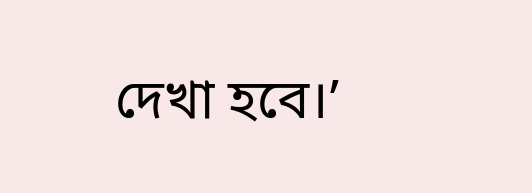দেখা হবে।’